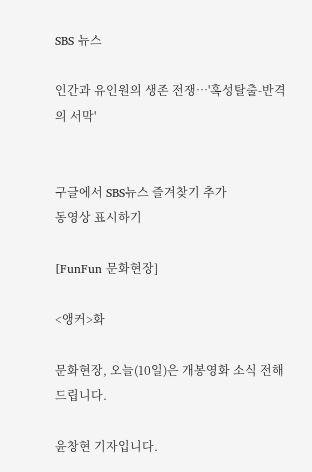SBS 뉴스

인간과 유인원의 생존 전쟁…'혹성탈출-반격의 서막'


구글에서 SBS뉴스 즐겨찾기 추가
동영상 표시하기

[FunFun 문화현장]

<앵커>화

문화현장, 오늘(10일)은 개봉영화 소식 전해드립니다.

윤창현 기자입니다.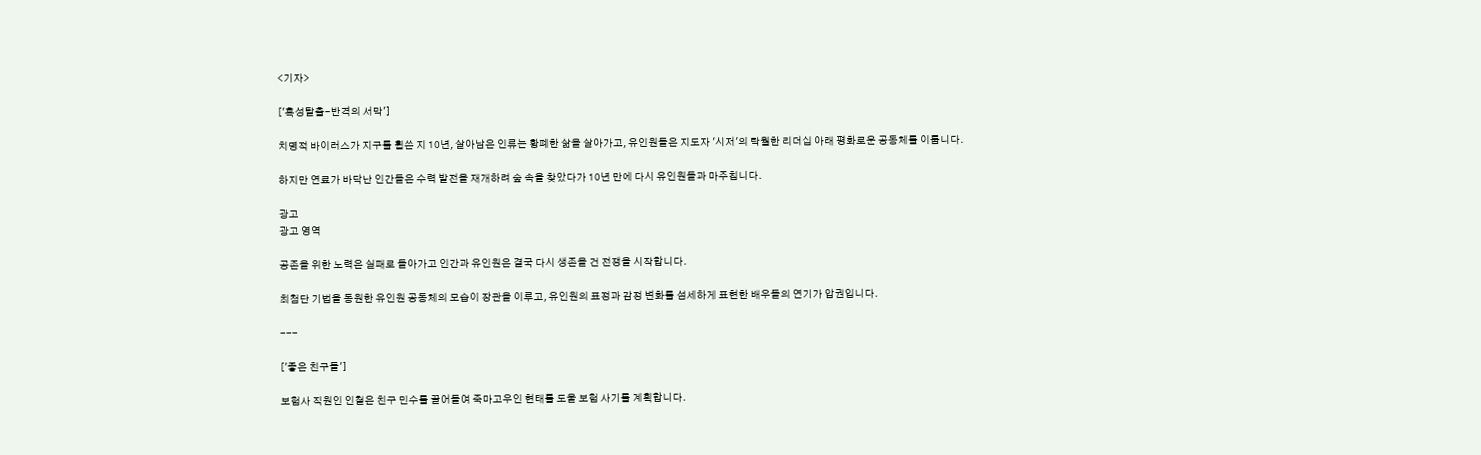<기자>

['혹성탈출-반격의 서막']

치명적 바이러스가 지구를 휩쓴 지 10년, 살아남은 인류는 황폐한 삶을 살아가고, 유인원들은 지도자 '시저'의 탁월한 리더십 아래 평화로운 공동체를 이룹니다.

하지만 연료가 바닥난 인간들은 수력 발전을 재개하려 숲 속을 찾았다가 10년 만에 다시 유인원들과 마주칩니다.

광고
광고 영역

공존을 위한 노력은 실패로 돌아가고 인간과 유인원은 결국 다시 생존을 건 전쟁을 시작합니다.

최첨단 기법을 동원한 유인원 공동체의 모습이 장관을 이루고, 유인원의 표정과 감정 변화를 섬세하게 표현한 배우들의 연기가 압권입니다.

---

['좋은 친구들']

보험사 직원인 인철은 친구 민수를 끌어들여 죽마고우인 현태를 도울 보험 사기를 계획합니다.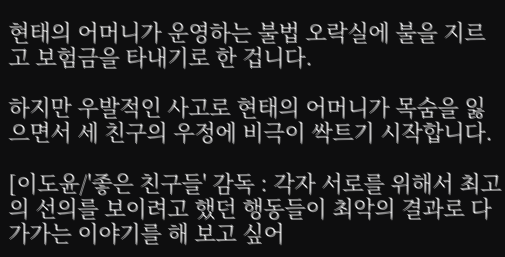현태의 어머니가 운영하는 불법 오락실에 불을 지르고 보험금을 타내기로 한 겁니다.

하지만 우발적인 사고로 현태의 어머니가 목숨을 잃으면서 세 친구의 우정에 비극이 싹트기 시작합니다.

[이도윤/'좋은 친구들' 감독 : 각자 서로를 위해서 최고의 선의를 보이려고 했던 행동들이 최악의 결과로 다가가는 이야기를 해 보고 싶어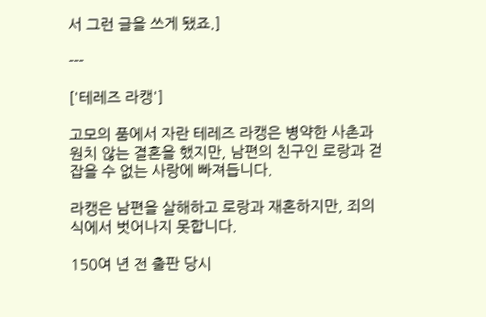서 그런 글을 쓰게 됐죠.]

---

['테레즈 라캥']

고모의 품에서 자란 테레즈 라캥은 병약한 사촌과 원치 않는 결혼을 했지만, 남편의 친구인 로랑과 걷잡을 수 없는 사랑에 빠져듭니다.

라캥은 남편을 살해하고 로랑과 재혼하지만, 죄의식에서 벗어나지 못합니다.

150여 년 전 출판 당시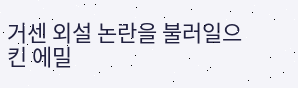거센 외설 논란을 불러일으킨 에밀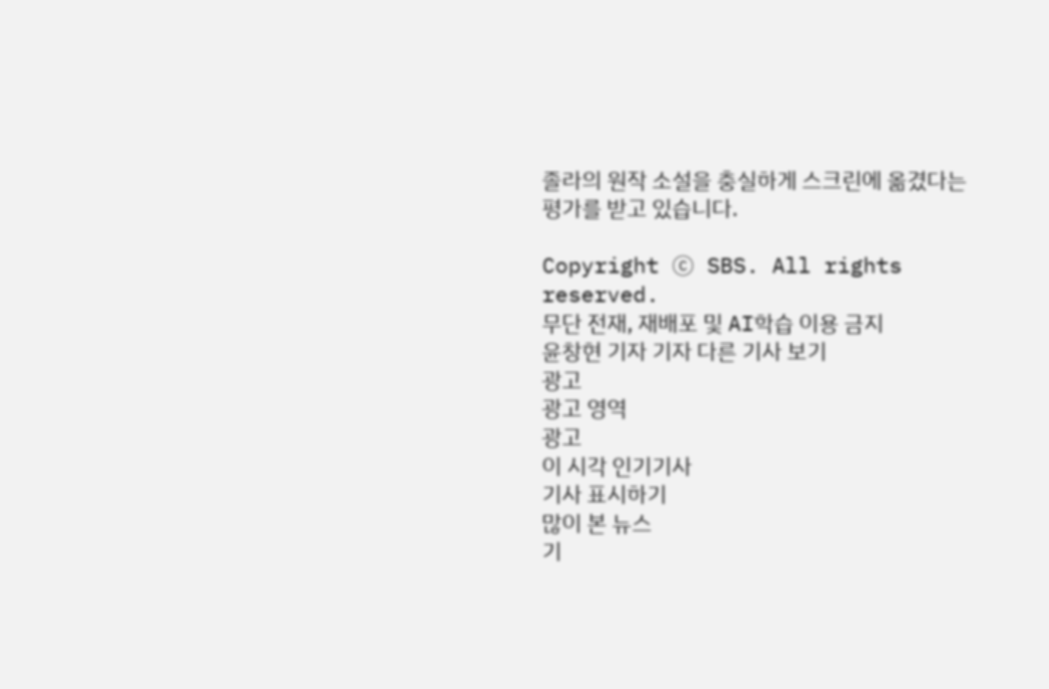졸라의 원작 소설을 충실하게 스크린에 옮겼다는 평가를 받고 있습니다.

Copyright Ⓒ SBS. All rights reserved.
무단 전재, 재배포 및 AI학습 이용 금지
윤창현 기자 기자 다른 기사 보기
광고
광고 영역
광고
이 시각 인기기사
기사 표시하기
많이 본 뉴스
기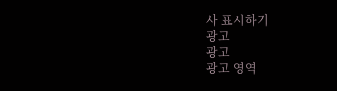사 표시하기
광고
광고
광고 영역